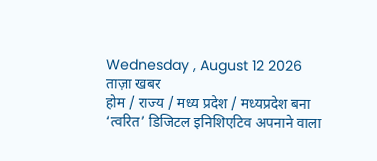Wednesday , August 12 2026
ताज़ा खबर
होम / राज्य / मध्य प्रदेश / मध्यप्रदेश बना ‘त्वरित’ डिजिटल इनिशिएटिव अपनाने वाला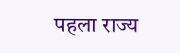पहला राज्य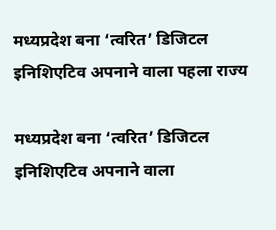मध्यप्रदेश बना ‘त्वरित’ डिजिटल इनिशिएटिव अपनाने वाला पहला राज्य

मध्यप्रदेश बना ‘त्वरित’ डिजिटल इनिशिएटिव अपनाने वाला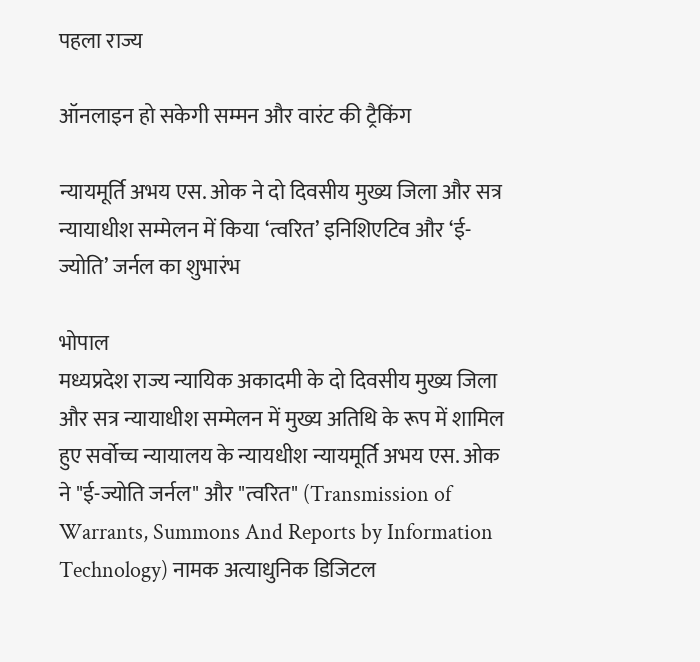पहला राज्य

ऑनलाइन हो सकेगी सम्मन और वारंट की ट्रैकिंग

न्यायमूर्ति अभय एस. ओक ने दो दिवसीय मुख्य जिला और सत्र न्यायाधीश सम्मेलन में किया ‘त्वरित’ इनिशिएटिव और ‘ई-ज्योति’ जर्नल का शुभारंभ

भोपाल
मध्यप्रदेश राज्य न्यायिक अकादमी के दो दिवसीय मुख्य जिला और सत्र न्यायाधीश सम्मेलन में मुख्य अतिथि के रूप में शामिल हुए सर्वोच्च न्यायालय के न्यायधीश न्यायमूर्ति अभय एस. ओक ने "ई-ज्योति जर्नल" और "त्वरित" (Transmission of Warrants, Summons And Reports by Information Technology) नामक अत्याधुनिक डिजिटल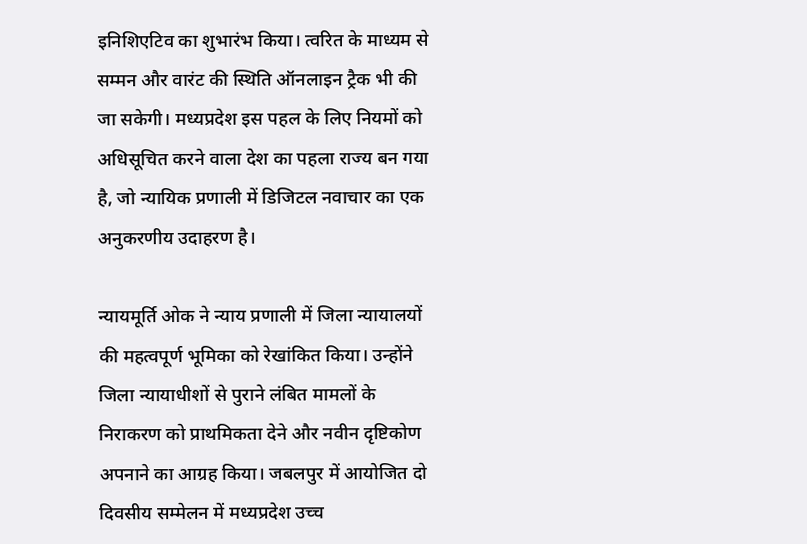इनिशिएटिव का शुभारंभ किया। त्वरित के माध्यम से सम्मन और वारंट की स्थिति ऑनलाइन ट्रैक भी की जा सकेगी। मध्यप्रदेश इस पहल के लिए नियमों को अधिसूचित करने वाला देश का पहला राज्य बन गया है, जो न्यायिक प्रणाली में डिजिटल नवाचार का एक अनुकरणीय उदाहरण है।

न्यायमूर्ति ओक ने न्याय प्रणाली में जिला न्यायालयों की महत्वपूर्ण भूमिका को रेखांकित किया। उन्होंने जिला न्यायाधीशों से पुराने लंबित मामलों के निराकरण को प्राथमिकता देने और नवीन दृष्टिकोण अपनाने का आग्रह किया। जबलपुर में आयोजित दो दिवसीय सम्मेलन में मध्यप्रदेश उच्च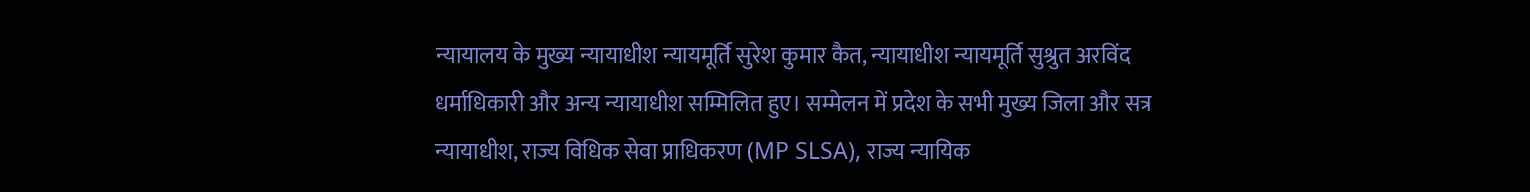न्यायालय के मुख्य न्यायाधीश न्यायमूर्ति सुरेश कुमार कैत, न्यायाधीश न्यायमूर्ति सुश्रुत अरविंद धर्माधिकारी और अन्य न्यायाधीश सम्मिलित हुए। सम्मेलन में प्रदेश के सभी मुख्य जिला और सत्र न्यायाधीश, राज्य विधिक सेवा प्राधिकरण (MP SLSA), राज्य न्यायिक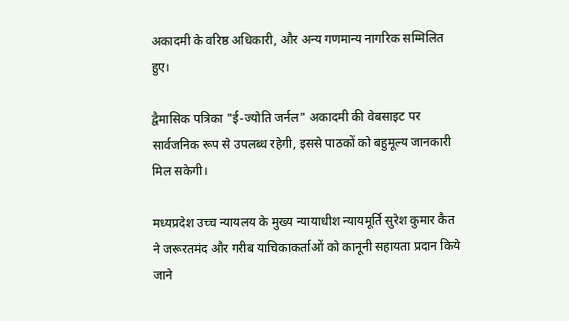अकादमी के वरिष्ठ अधिकारी, और अन्य गणमान्य नागरिक सम्मिलित हुए।

द्वैमासिक पत्रिका "ई-ज्योति जर्नल" अकादमी की वेबसाइट पर सार्वजनिक रूप से उपलब्ध रहेगी, इससे पाठकों को बहुमूल्य जानकारी मिल सकेगी।

मध्यप्रदेश उच्च न्यायलय के मुख्य न्यायाधीश न्यायमूर्ति सुरेश कुमार कैत ने जरूरतमंद और गरीब याचिकाकर्ताओं को कानूनी सहायता प्रदान किये जाने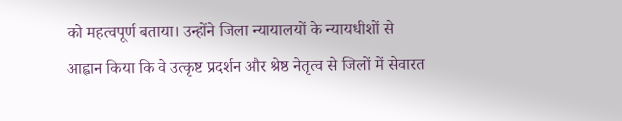को महत्वपूर्ण बताया। उन्होंने जिला न्यायालयों के न्यायधीशों से आह्वान किया कि वे उत्कृष्ट प्रदर्शन और श्रेष्ठ नेतृत्व से जिलों में सेवारत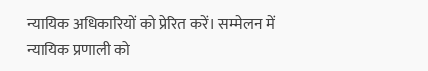न्यायिक अधिकारियों को प्रेरित करें। सम्मेलन में न्यायिक प्रणाली को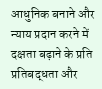आधुनिक बनाने और न्याय प्रदान करने में दक्षता बढ़ाने के प्रति प्रतिबद्धता और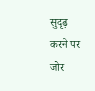सुदृढ़ करने पर जोर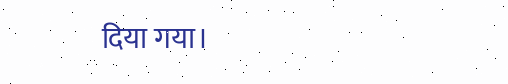दिया गया।